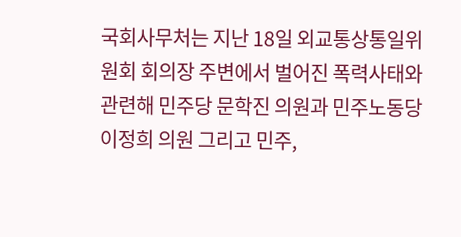국회사무처는 지난 18일 외교통상통일위원회 회의장 주변에서 벌어진 폭력사태와 관련해 민주당 문학진 의원과 민주노동당 이정희 의원 그리고 민주,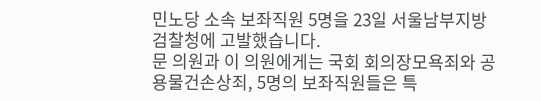민노당 소속 보좌직원 5명을 23일 서울남부지방검찰청에 고발했습니다.
문 의원과 이 의원에게는 국회 회의장모욕죄와 공용물건손상죄, 5명의 보좌직원들은 특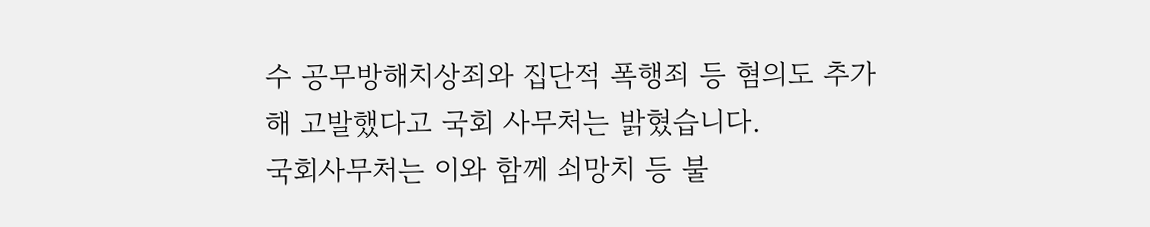수 공무방해치상죄와 집단적 폭행죄 등 혐의도 추가해 고발했다고 국회 사무처는 밝혔습니다.
국회사무처는 이와 함께 쇠망치 등 불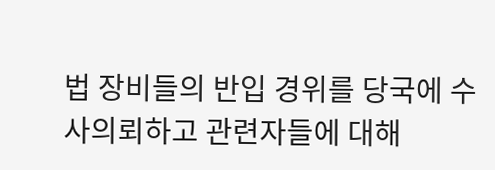법 장비들의 반입 경위를 당국에 수사의뢰하고 관련자들에 대해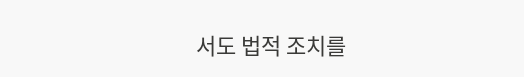서도 법적 조치를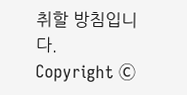취할 방침입니다.
Copyright Ⓒ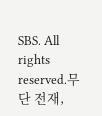SBS. All rights reserved.무단 전재,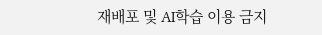재배포 및 AI학습 이용 금지